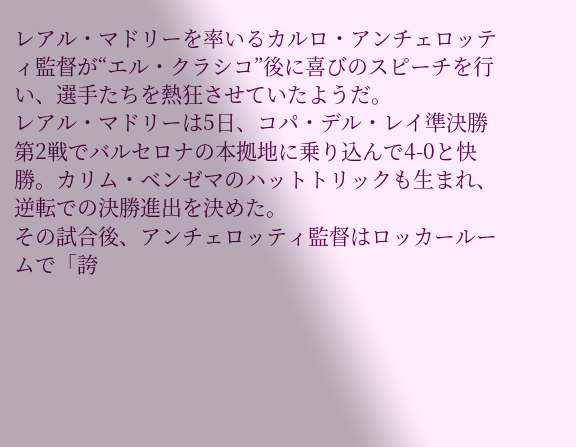レアル・マドリーを率いるカルロ・アンチェロッティ監督が“エル・クラシコ”後に喜びのスピーチを行い、選手たちを熱狂させていたようだ。
レアル・マドリーは5日、コパ・デル・レイ準決勝第2戦でバルセロナの本拠地に乗り込んで4-0と快勝。カリム・ベンゼマのハットトリックも生まれ、逆転での決勝進出を決めた。
その試合後、アンチェロッティ監督はロッカールームで「誇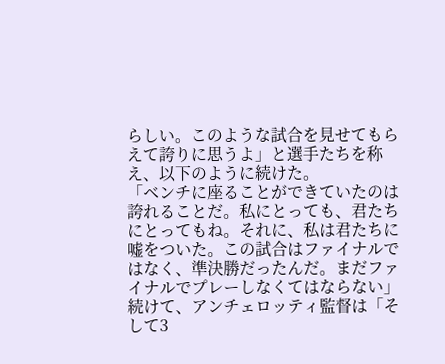らしい。このような試合を見せてもらえて誇りに思うよ」と選手たちを称え、以下のように続けた。
「ベンチに座ることができていたのは誇れることだ。私にとっても、君たちにとってもね。それに、私は君たちに嘘をついた。この試合はファイナルではなく、準決勝だったんだ。まだファイナルでプレーしなくてはならない」
続けて、アンチェロッティ監督は「そして3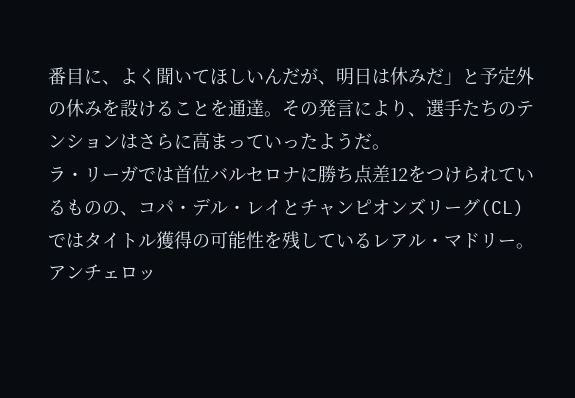番目に、よく聞いてほしいんだが、明日は休みだ」と予定外の休みを設けることを通達。その発言により、選手たちのテンションはさらに高まっていったようだ。
ラ・リーガでは首位バルセロナに勝ち点差12をつけられているものの、コパ・デル・レイとチャンピオンズリーグ(CL)ではタイトル獲得の可能性を残しているレアル・マドリー。アンチェロッ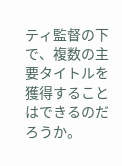ティ監督の下で、複数の主要タイトルを獲得することはできるのだろうか。